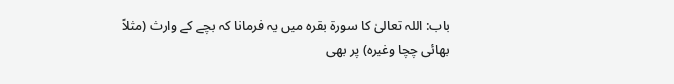باب: اللہ تعالیٰ کا سورۃ بقرہ میں یہ فرمانا کہ بچے کے وارث (مثلاً بھائی چچا وغیرہ) پر بھی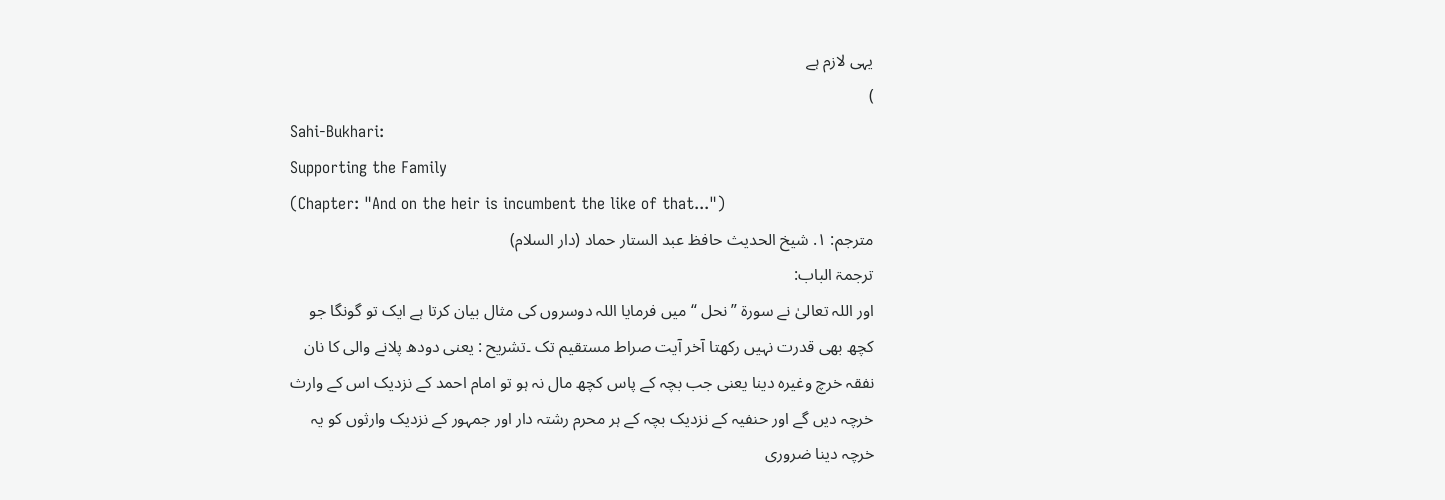یہی لازم ہے
)
Sahi-Bukhari:
Supporting the Family
(Chapter: "And on the heir is incumbent the like of that...")
مترجم: ١. شیخ الحدیث حافظ عبد الستار حماد (دار السلام)
ترجمۃ الباب:
اور اللہ تعالیٰ نے سورۃ ” نحل “ میں فرمایا اللہ دوسروں کی مثال بیان کرتا ہے ایک تو گونگا جو کچھ بھی قدرت نہیں رکھتا آخر آیت صراط مستقیم تک ۔تشریح : یعنی دودھ پلانے والی کا نان نفقہ خرچ وغیرہ دینا یعنی جب بچہ کے پاس کچھ مال نہ ہو تو امام احمد کے نزدیک اس کے وارث خرچہ دیں گے اور حنفیہ کے نزدیک بچہ کے ہر محرم رشتہ دار اور جمہور کے نزدیک وارثوں کو یہ خرچہ دینا ضروری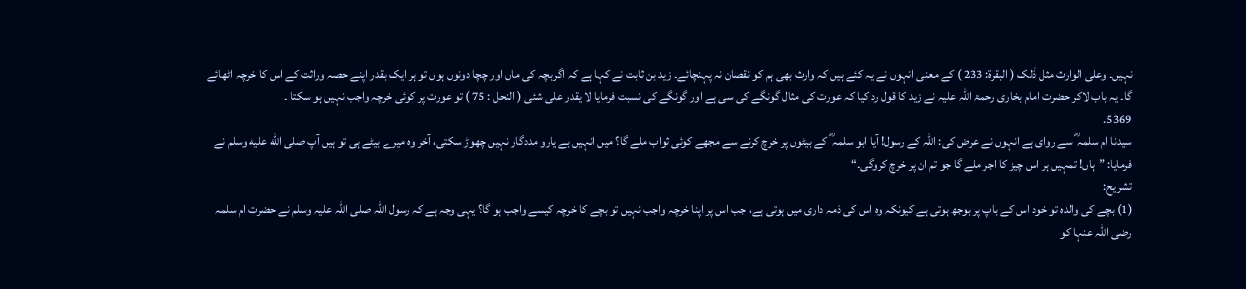نہیں۔ وعلی الوارث مثل ذٰلک ( البقرۃ: 233 ) کے معنی انہوں نے یہ کئے ہیں کہ وارث بھی ہم کو نقصان نہ پہنچائے۔ زید بن ثابت نے کہا ہے کہ اگربچہ کی ماں اور چچا دونوں ہوں تو ہر ایک بقدر اپنے حصہ وراثت کے اس کا خرچہ اٹھائے گا۔ یہ باب لاکر حضرت امام بخاری رحمۃ اللہ علیہ نے زید کا قول رد کیا کہ عورت کی مثال گونگے کی سی ہے اور گونگے کی نسبت فرمایا لا یقدر علی شئی ( النحل : 75 ) تو عورت پر کوئی خرچہ واجب نہیں ہو سکتا ۔
5369.
سیدنا ام سلمہ ؓ سے روای ہے انہوں نے عرض کی: اللہ کے رسول! آیا ابو سلمہ ؓ کے بیٹوں پر خرچ کرنے سے مجھے کوئی ثواب ملے گا؟ میں انہیں بے یارو مددگار نہیں چھوڑ سکتی، آخر وہ میرے بیٹے ہی تو ہیں آپ صلى الله عليه وسلم نے فرمایا: ”ہاں! تمہیں ہر اس چیز کا اجر ملے گا جو تم ان پر خرچ کروگی۔“
تشریح:
(1) بچے کی والدہ تو خود اس کے باپ پر بوجھ ہوتی ہے کیونکہ وہ اس کی ذمہ داری میں ہوتی ہے، جب اس پر اپنا خرچہ واجب نہیں تو بچے کا خرچہ کیسے واجب ہو گا؟ یہی وجہ ہے کہ رسول اللہ صلی اللہ علیہ وسلم نے حضرت ام سلمہ رضی اللہ عنہا کو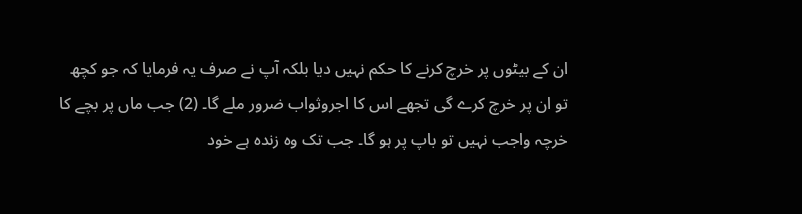ان کے بیٹوں پر خرچ کرنے کا حکم نہیں دیا بلکہ آپ نے صرف یہ فرمایا کہ جو کچھ تو ان پر خرچ کرے گی تجھے اس کا اجروثواب ضرور ملے گا۔ (2) جب ماں پر بچے کا خرچہ واجب نہیں تو باپ پر ہو گا۔ جب تک وہ زندہ ہے خود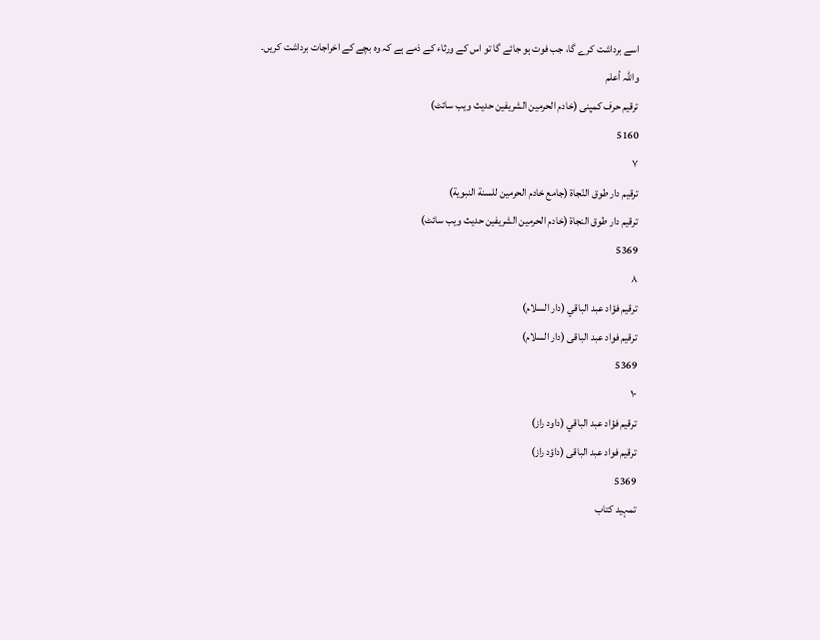اسے برداشت کرے گا، جب فوت ہو جائے گا تو اس کے ورثاء کے ذمے ہے کہ وہ بچے کے اخراجات برداشت کریں۔ واللہ أعلم
ترقیم حرف کمپنی (خادم الحرمین الشریفین حدیث ویب سائٹ)
5160
٧
ترقيم دار طوق النّجاة (جامع خادم الحرمين للسنة النبوية)
ترقیم دار طوق النجاۃ (خادم الحرمین الشریفین حدیث ویب سائٹ)
5369
٨
ترقيم فؤاد عبد الباقي (دار السلام)
ترقیم فواد عبد الباقی (دار السلام)
5369
١٠
ترقيم فؤاد عبد الباقي (داود راز)
ترقیم فواد عبد الباقی (داؤد راز)
5369
تمہید کتاب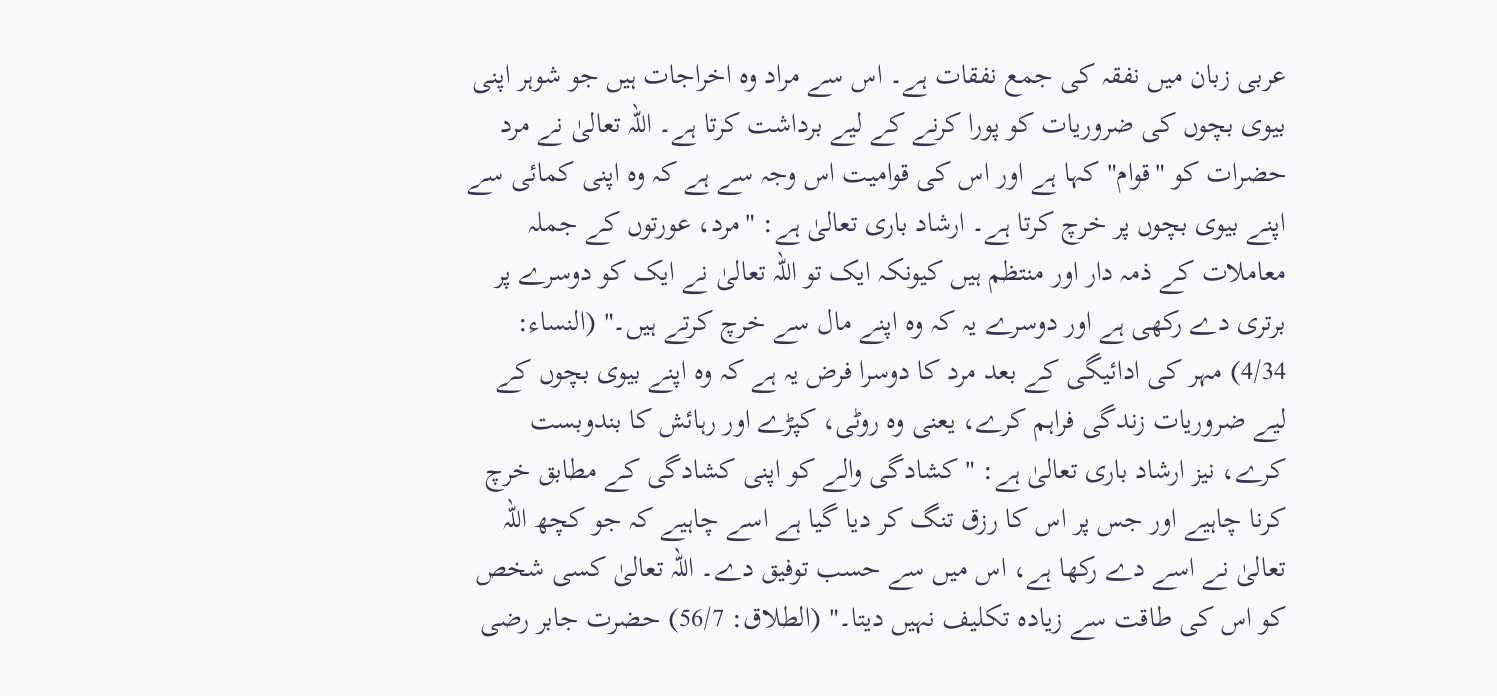عربی زبان میں نفقہ کی جمع نفقات ہے۔ اس سے مراد وہ اخراجات ہیں جو شوہر اپنی بیوی بچوں کی ضروریات کو پورا کرنے کے لیے برداشت کرتا ہے۔ اللہ تعالیٰ نے مرد حضرات کو "قوام" کہا ہے اور اس کی قوامیت اس وجہ سے ہے کہ وہ اپنی کمائی سے اپنے بیوی بچوں پر خرچ کرتا ہے۔ ارشاد باری تعالیٰ ہے: "مرد، عورتوں کے جملہ معاملات کے ذمہ دار اور منتظم ہیں کیونکہ ایک تو اللہ تعالیٰ نے ایک کو دوسرے پر برتری دے رکھی ہے اور دوسرے یہ کہ وہ اپنے مال سے خرچ کرتے ہیں۔" (النساء: 4/34) مہر کی ادائیگی کے بعد مرد کا دوسرا فرض یہ ہے کہ وہ اپنے بیوی بچوں کے لیے ضروریات زندگی فراہم کرے، یعنی وہ روٹی، کپڑے اور رہائش کا بندوبست کرے، نیز ارشاد باری تعالیٰ ہے: "کشادگی والے کو اپنی کشادگی کے مطابق خرچ کرنا چاہیے اور جس پر اس کا رزق تنگ کر دیا گیا ہے اسے چاہیے کہ جو کچھ اللہ تعالیٰ نے اسے دے رکھا ہے، اس میں سے حسب توفیق دے۔ اللہ تعالیٰ کسی شخص کو اس کی طاقت سے زیادہ تکلیف نہیں دیتا۔" (الطلاق: 56/7) حضرت جابر رضی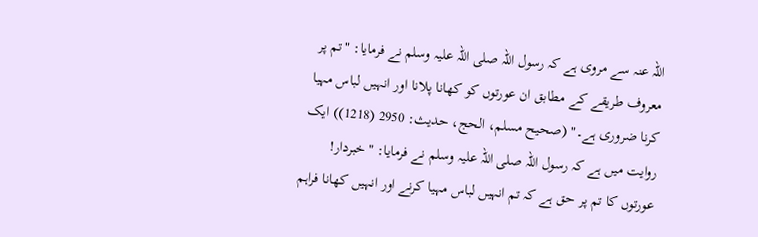اللہ عنہ سے مروی ہے کہ رسول اللہ صلی اللہ علیہ وسلم نے فرمایا: "تم پر معروف طریقے کے مطابق ان عورتوں کو کھانا پلانا اور انہیں لباس مہیا کرنا ضروری ہے۔" (صحیح مسلم، الحج، حدیث: 2950 (1218)) ایک روایت میں ہے کہ رسول اللہ صلی اللہ علیہ وسلم نے فرمایا: "خبردار! عورتوں کا تم پر حق ہے کہ تم انہیں لباس مہیا کرنے اور انہیں کھانا فراہم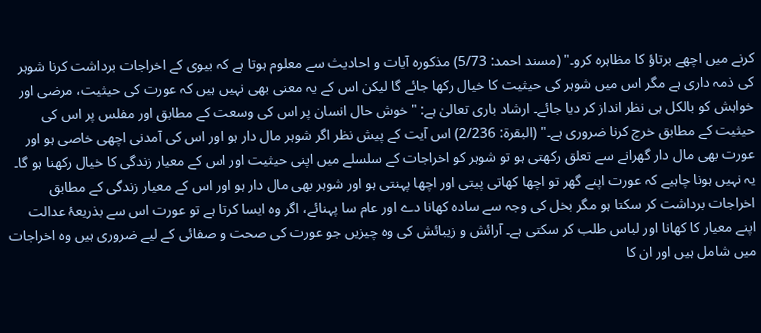کرنے میں اچھے برتاؤ کا مظاہرہ کرو۔" (مسند احمد: 5/73) مذکورہ آیات و احادیث سے معلوم ہوتا ہے کہ بیوی کے اخراجات برداشت کرنا شوہر کی ذمہ داری ہے مگر اس میں شوہر کی حیثیت کا خیال رکھا جائے گا لیکن اس کے یہ معنی بھی نہیں ہیں کہ عورت کی حیثیت، مرضی اور خواہش کو بالکل ہی نظر انداز کر دیا جائے۔ ارشاد باری تعالیٰ ہے: "خوش حال انسان پر اس کی وسعت کے مطابق اور مفلس پر اس کی حیثیت کے مطابق خرچ کرنا ضروری ہے۔" (البقرۃ: 2/236) اس آیت کے پیش نظر اگر شوہر مال دار ہو اور اس کی آمدنی اچھی خاصی ہو اور عورت بھی مال دار گھرانے سے تعلق رکھتی ہو تو شوہر کو اخراجات کے سلسلے میں اپنی حیثیت اور اس کے معیار زندگی کا خیال رکھنا ہو گا۔ یہ نہیں ہونا چاہیے کہ عورت اپنے گھر تو اچھا کھاتی پیتی اور اچھا پہنتی ہو اور شوہر بھی مال دار ہو اور اس کے معیار زندگی کے مطابق اخراجات برداشت کر سکتا ہو مگر بخل کی وجہ سے سادہ کھانا دے اور عام سا پہنائے، اگر وہ ایسا کرتا ہے تو عورت اس سے بذریعۂ عدالت اپنے معیار کا کھانا اور لباس طلب کر سکتی ہے۔ آرائش و زیبائش کی وہ چیزیں جو عورت کی صحت و صفائی کے لیے ضروری ہیں وہ اخراجات میں شامل ہیں اور ان کا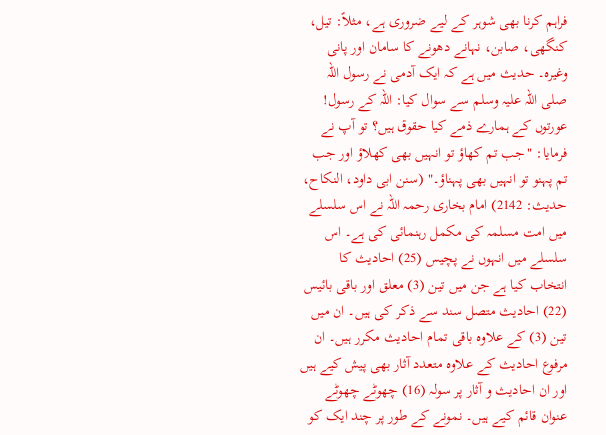فراہم کرنا بھی شوہر کے لیے ضروری ہے، مثلاً: تیل، کنگھی، صابن، نہانے دھونے کا سامان اور پانی وغیرہ۔ حدیث میں ہے کہ ایک آدمی نے رسول اللہ صلی اللہ علیہ وسلم سے سوال کیا: اللہ کے رسول! عورتوں کے ہمارے ذمے کیا حقوق ہیں؟ تو آپ نے فرمایا: "جب تم کھاؤ تو انہیں بھی کھلاؤ اور جب تم پہنو تو انہیں بھی پہناؤ۔" (سنن ابی داود، النکاح، حدیث: 2142) امام بخاری رحمہ اللہ نے اس سلسلے میں امت مسلمہ کی مکمل رہنمائی کی ہے۔ اس سلسلے میں انہوں نے پچیس (25) احادیث کا انتخاب کیا ہے جن میں تین (3) معلق اور باقی بائیس (22) احادیث متصل سند سے ذکر کی ہیں۔ ان میں تین (3) کے علاوہ باقی تمام احادیث مکرر ہیں۔ ان مرفوع احادیث کے علاوہ متعدد آثار بھی پیش کیے ہیں اور ان احادیث و آثار پر سولہ (16) چھوٹے چھوٹے عنوان قائم کیے ہیں۔ نمونے کے طور پر چند ایک کو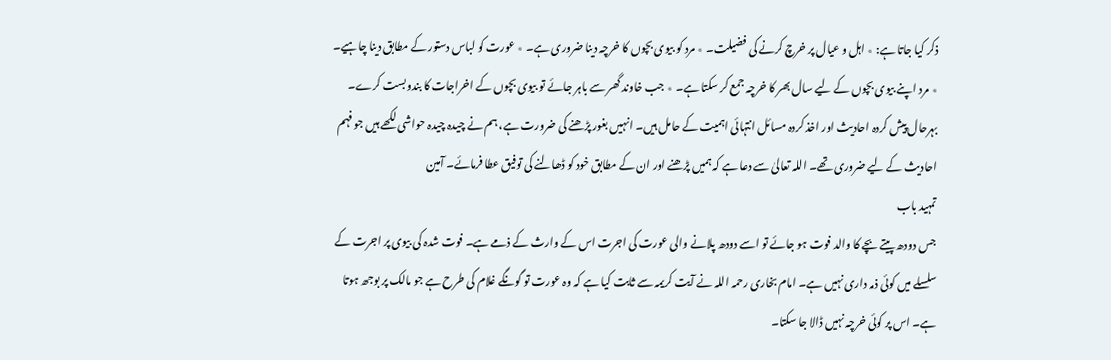ذکر کیا جاتا ہے: ٭ اہل و عیال پر خرچ کرنے کی فضیلت۔ ٭ مرد کو بیوی بچوں کا خرچہ دینا ضروری ہے۔ ٭ عورت کو لباس دستور کے مطابق دینا چاہیے۔ ٭ مرد اپنے بیوی بچوں کے لیے سال بھر کا خرچہ جمع کر سکتا ہے۔ ٭ جب خاوند گھر سے باہر جائے تو بیوی بچوں کے اخراجات کا بندوبست کرے۔ بہرحال پیش کردہ احادیث اور اخذ کردہ مسائل انتہائی اہمیت کے حامل ہیں۔ انہیں بغور پڑھنے کی ضرورت ہے، ہم نے چیدہ چیدہ حواشی لکھے ہیں جو فہم احادیث کے لیے ضروری تھے۔ اللہ تعالیٰ سے دعا ہے کہ ہمیں پڑھنے اور ان کے مطابق خود کو ڈھالنے کی توفیق عطا فرمائے۔ آمین
تمہید باب
جس دودھ پیتے بچے کا والد فوت ہو جائے تو اسے دودھ پلانے والی عورت کی اجرت اس کے وارث کے ذمے ہے۔ فوت شدہ کی بیوی پر اجرت کے سلسلے میں کوئی ذمہ داری نہیں ہے۔ امام بخاری رحمہ اللہ نے آیت کریمہ سے ثابت کیا ہے کہ وہ عورت تو گونگے غلام کی طرح ہے جو مالک پر بوجھ ہوتا ہے۔ اس پر کوئی خرچہ نہیں ڈالا جا سکتا۔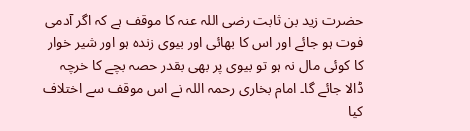حضرت زید بن ثابت رضی اللہ عنہ کا موقف ہے کہ اگر آدمی فوت ہو جائے اور اس کا بھائی اور بیوی زندہ ہو اور شیر خوار کا کوئی مال نہ ہو تو بیوی پر بھی بقدر حصہ بچے کا خرچہ ڈالا جائے گا۔ امام بخاری رحمہ اللہ نے اس موقف سے اختلاف کیا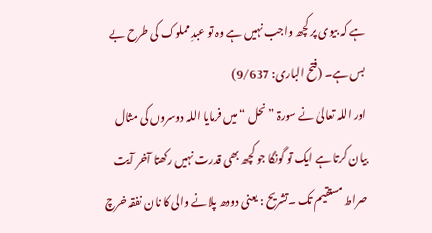ہے کہ بیوی پر کچھ واجب نہیں ہے وہ تو عبدِ مملوک کی طرح بے بس ہے۔ (فتح الباری: 9/637)
اور اللہ تعالیٰ نے سورۃ ” نحل “ میں فرمایا اللہ دوسروں کی مثال بیان کرتا ہے ایک تو گونگا جو کچھ بھی قدرت نہیں رکھتا آخر آیت صراط مستقیم تک ۔تشریح : یعنی دودھ پلانے والی کا نان نفقہ خرچ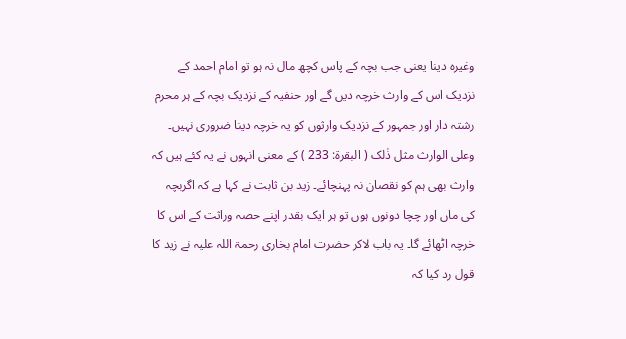وغیرہ دینا یعنی جب بچہ کے پاس کچھ مال نہ ہو تو امام احمد کے نزدیک اس کے وارث خرچہ دیں گے اور حنفیہ کے نزدیک بچہ کے ہر محرم رشتہ دار اور جمہور کے نزدیک وارثوں کو یہ خرچہ دینا ضروری نہیں۔ وعلی الوارث مثل ذٰلک ( البقرۃ: 233 ) کے معنی انہوں نے یہ کئے ہیں کہ وارث بھی ہم کو نقصان نہ پہنچائے۔ زید بن ثابت نے کہا ہے کہ اگربچہ کی ماں اور چچا دونوں ہوں تو ہر ایک بقدر اپنے حصہ وراثت کے اس کا خرچہ اٹھائے گا۔ یہ باب لاکر حضرت امام بخاری رحمۃ اللہ علیہ نے زید کا قول رد کیا کہ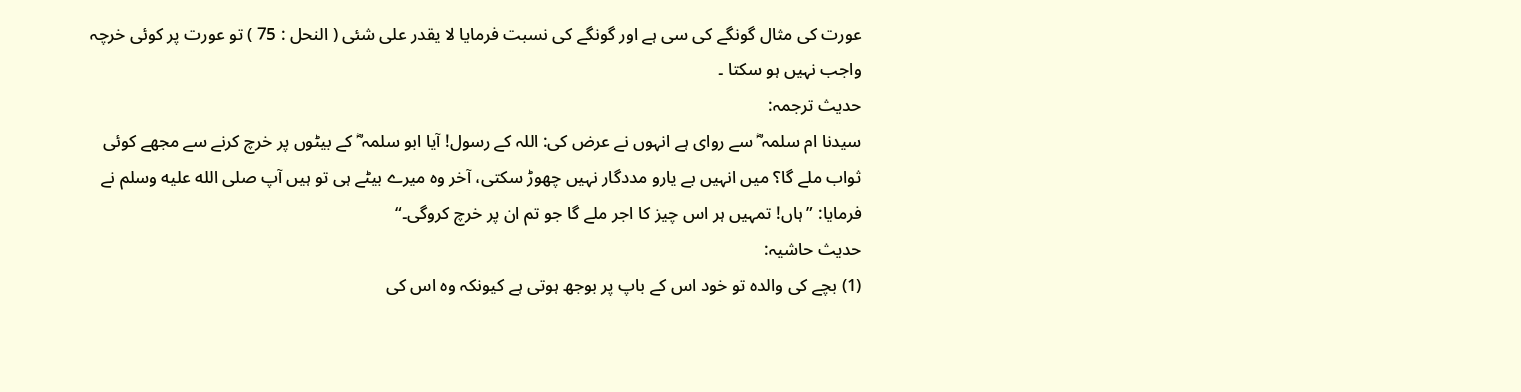عورت کی مثال گونگے کی سی ہے اور گونگے کی نسبت فرمایا لا یقدر علی شئی ( النحل : 75 ) تو عورت پر کوئی خرچہ واجب نہیں ہو سکتا ۔
حدیث ترجمہ:
سیدنا ام سلمہ ؓ سے روای ہے انہوں نے عرض کی: اللہ کے رسول! آیا ابو سلمہ ؓ کے بیٹوں پر خرچ کرنے سے مجھے کوئی ثواب ملے گا؟ میں انہیں بے یارو مددگار نہیں چھوڑ سکتی، آخر وہ میرے بیٹے ہی تو ہیں آپ صلى الله عليه وسلم نے فرمایا: ”ہاں! تمہیں ہر اس چیز کا اجر ملے گا جو تم ان پر خرچ کروگی۔“
حدیث حاشیہ:
(1) بچے کی والدہ تو خود اس کے باپ پر بوجھ ہوتی ہے کیونکہ وہ اس کی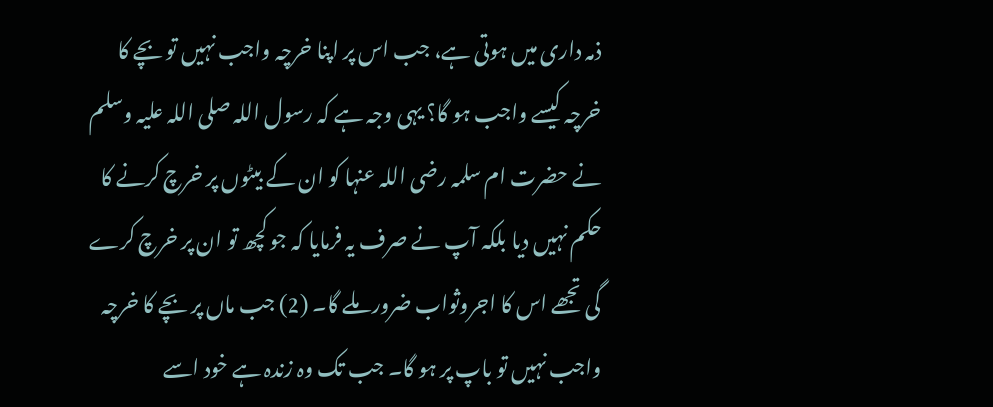ذمہ داری میں ہوتی ہے، جب اس پر اپنا خرچہ واجب نہیں تو بچے کا خرچہ کیسے واجب ہو گا؟ یہی وجہ ہے کہ رسول اللہ صلی اللہ علیہ وسلم نے حضرت ام سلمہ رضی اللہ عنہا کو ان کے بیٹوں پر خرچ کرنے کا حکم نہیں دیا بلکہ آپ نے صرف یہ فرمایا کہ جو کچھ تو ان پر خرچ کرے گی تجھے اس کا اجروثواب ضرور ملے گا۔ (2) جب ماں پر بچے کا خرچہ واجب نہیں تو باپ پر ہو گا۔ جب تک وہ زندہ ہے خود اسے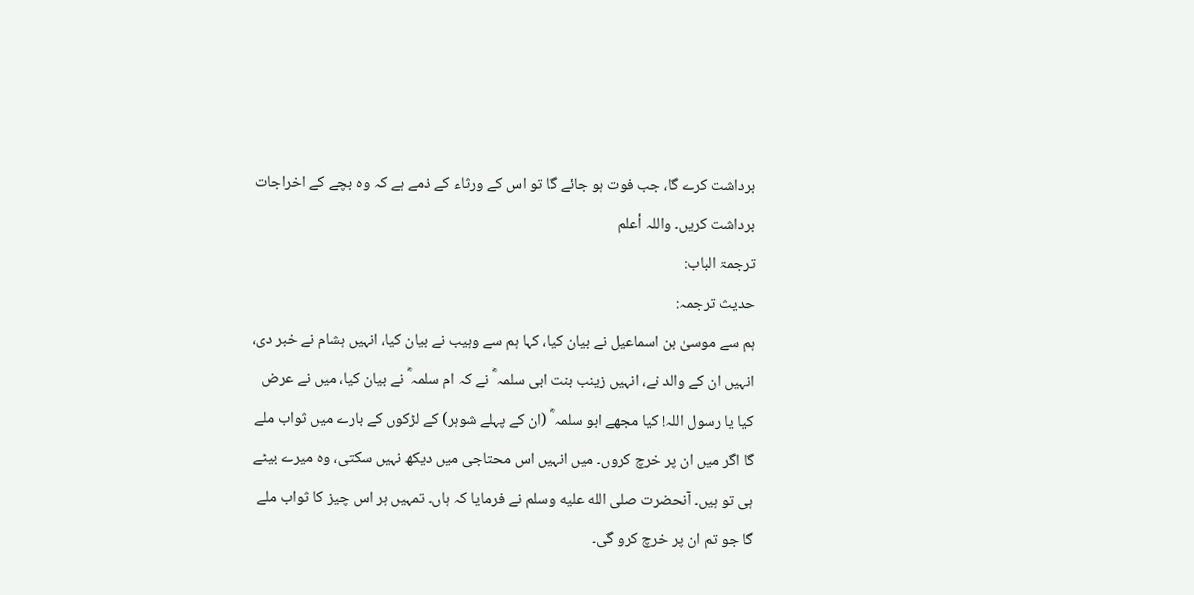برداشت کرے گا، جب فوت ہو جائے گا تو اس کے ورثاء کے ذمے ہے کہ وہ بچے کے اخراجات برداشت کریں۔ واللہ أعلم
ترجمۃ الباب:
حدیث ترجمہ:
ہم سے موسیٰ بن اسماعیل نے بیان کیا، کہا ہم سے وہیب نے بیان کیا، انہیں ہشام نے خبر دی، انہیں ان کے والد نے، انہیں زینب بنت ابی سلمہ ؓ نے کہ ام سلمہ ؓ نے بیان کیا، میں نے عرض کیا یا رسول اللہ! کیا مجھے ابو سلمہ ؓ (ان کے پہلے شوہر) کے لڑکوں کے بارے میں ثواب ملے گا اگر میں ان پر خرچ کروں۔ میں انہیں اس محتاجی میں دیکھ نہیں سکتی، وہ میرے بیٹے ہی تو ہیں۔ آنحضرت صلى الله عليه وسلم نے فرمایا کہ ہاں۔ تمہیں ہر اس چیز کا ثواب ملے گا جو تم ان پر خرچ کرو گی۔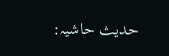حدیث حاشیہ: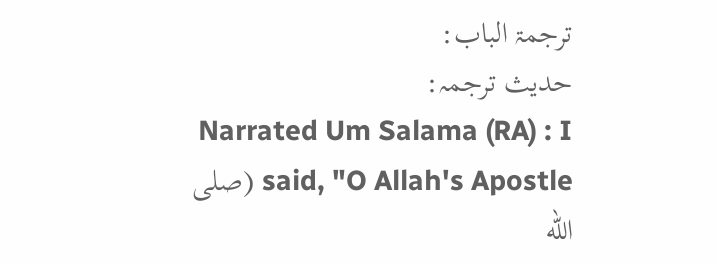ترجمۃ الباب:
حدیث ترجمہ:
Narrated Um Salama (RA) : I said, "O Allah's Apostle (صلى الله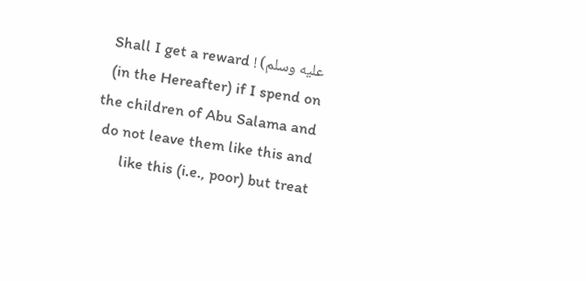عليه وسلم) ! Shall I get a reward (in the Hereafter) if I spend on the children of Abu Salama and do not leave them like this and like this (i.e., poor) but treat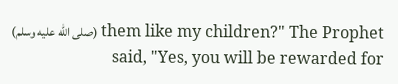them like my children?" The Prophet (صلى الله عليه وسلم) said, "Yes, you will be rewarded for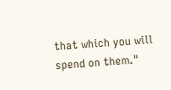that which you will spend on them."